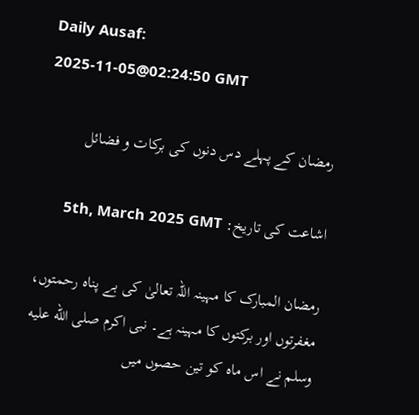Daily Ausaf:
2025-11-05@02:24:50 GMT

رمضان کے پہلے دس دنوں کی برکات و فضائل

اشاعت کی تاریخ: 5th, March 2025 GMT

رمضان المبارک کا مہینہ اللہ تعالیٰ کی بے پناہ رحمتوں، مغفرتوں اور برکتوں کا مہینہ ہے۔ نبی اکرم صلى الله عليه وسلم نے اس ماہ کو تین حصوں میں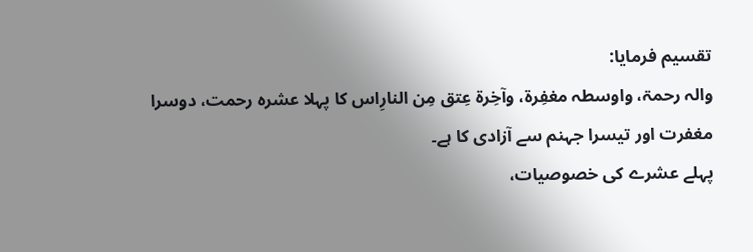تقسیم فرمایا:
والہ رحمۃ، واوسطہ مغفِرۃ، وآخِرۃ عِتق مِن النارِاس کا پہلا عشرہ رحمت، دوسرا مغفرت اور تیسرا جہنم سے آزادی کا ہے۔
پہلے عشرے کی خصوصیات،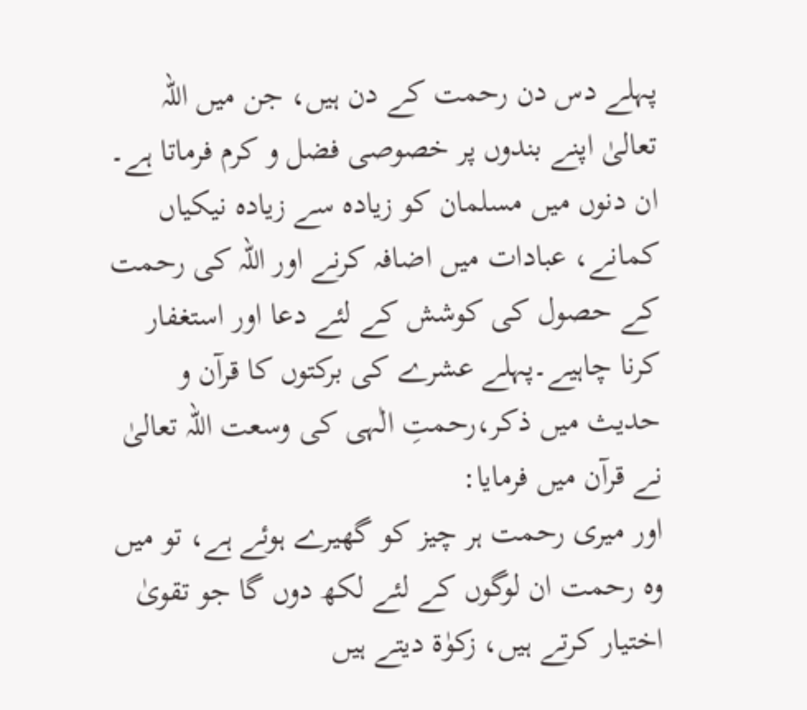پہلے دس دن رحمت کے دن ہیں، جن میں اللہ تعالیٰ اپنے بندوں پر خصوصی فضل و کرم فرماتا ہے۔ ان دنوں میں مسلمان کو زیادہ سے زیادہ نیکیاں کمانے، عبادات میں اضافہ کرنے اور اللہ کی رحمت کے حصول کی کوشش کے لئے دعا اور استغفار کرنا چاہیے۔پہلے عشرے کی برکتوں کا قرآن و حدیث میں ذکر،رحمتِ الٰہی کی وسعت اللہ تعالیٰ نے قرآن میں فرمایا:
اور میری رحمت ہر چیز کو گھیرے ہوئے ہے، تو میں وہ رحمت ان لوگوں کے لئے لکھ دوں گا جو تقویٰ اختیار کرتے ہیں، زکوٰۃ دیتے ہیں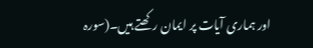اور ہماری آیات پر ایمان رکھتے ہیں۔(سورہ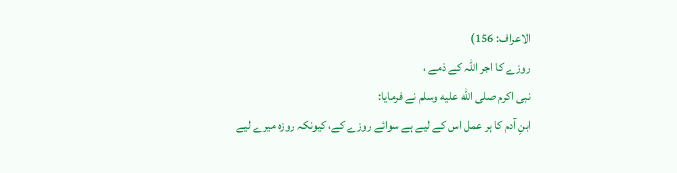الاعراف: 156)
روزے کا اجر اللہ کے ذمے ،
نبی اکرم صلى الله عليه وسلم نے فرمایا:
ابنِ آدم کا ہر عمل اس کے لیے ہے سوائے روزے کے، کیونکہ روزہ میرے لیے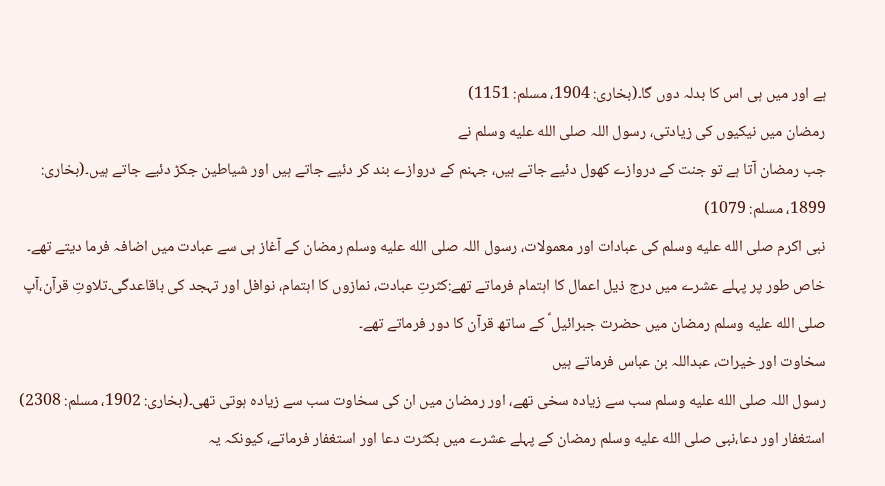ہے اور میں ہی اس کا بدلہ دوں گا۔(بخاری: 1904، مسلم: 1151)
رمضان میں نیکیوں کی زیادتی، رسول اللہ صلى الله عليه وسلم نے
جب رمضان آتا ہے تو جنت کے دروازے کھول دئیے جاتے ہیں، جہنم کے دروازے بند کر دئیے جاتے ہیں اور شیاطین جکڑ دئیے جاتے ہیں۔(بخاری: 1899، مسلم: 1079)
نبی اکرم صلى الله عليه وسلم کی عبادات اور معمولات، رسول اللہ صلى الله عليه وسلم رمضان کے آغاز ہی سے عبادت میں اضافہ فرما دیتے تھے۔ خاص طور پر پہلے عشرے میں درج ذیل اعمال کا اہتمام فرماتے تھے:کثرتِ عبادت، نمازوں کا اہتمام، نوافل اور تہجد کی باقاعدگی۔تلاوتِ قرآن،آپ صلى الله عليه وسلم رمضان میں حضرت جبرائیل ؑ کے ساتھ قرآن کا دور فرماتے تھے۔
سخاوت اور خیرات، عبداللہ بن عباس فرماتے ہیں
رسول اللہ صلى الله عليه وسلم سب سے زیادہ سخی تھے، اور رمضان میں ان کی سخاوت سب سے زیادہ ہوتی تھی۔(بخاری: 1902، مسلم: 2308)
استغفار اور دعا،نبی صلى الله عليه وسلم رمضان کے پہلے عشرے میں بکثرت دعا اور استغفار فرماتے، کیونکہ یہ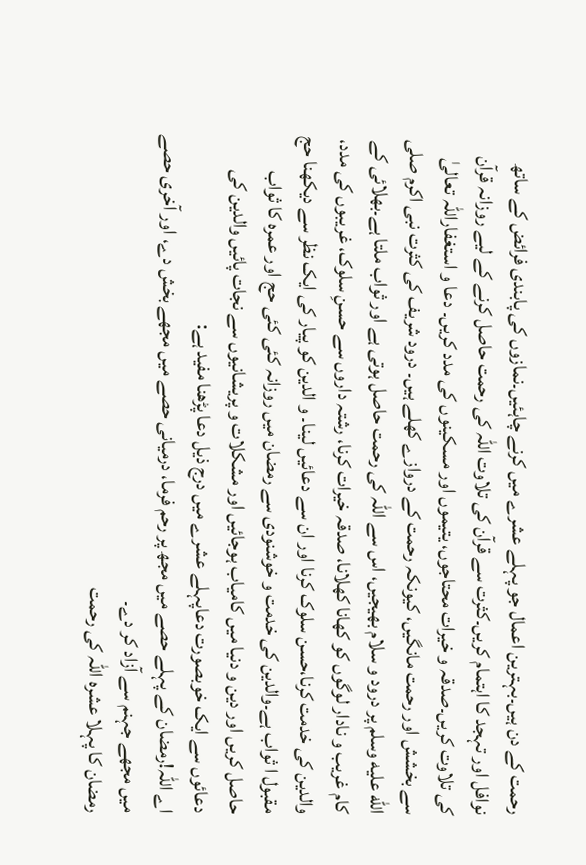رحمت کے دن ہیں۔بہترین اعمال جو پہلے عشرے میں کرنے چاہئیں۔نمازوں کی پابندی فرائض کے ساتھ نوافل اور تہجد کا اہتمام کریں۔کثرت سے قرآن کی تلاوت اللہ کی رحمت حاصل کرنے کے لیے روزانہ قرآن کی تلاوت کریں۔صدقہ و خیرات محتاجوں، یتیموں اور مسکینوں کی مدد کریں۔ دعا و استغفاراللہ تعالیٰ سے بخشش اور رحمت مانگیں، کیونکہ رحمت کے دروازے کھلے ہیں۔ درود شریف کی کثرت نبی اکرم صلى الله عليه وسلم پر درود و سلام بھیجیں، اس سے اللہ کی رحمت حاصل ہوتی ہے اور ثواب ملتا ہے۔بھلائی کے کام غریب و نادار لوگوں کو کھانا کھلانا، صدقہ خیرات کرنا، رشتہ داروں سے حسنِ سلوک، غریبوں کی مدد، والدین کی خدمت کرنا،حسن سلوک کرنا اور ان سے دعائیں لینا۔ و الدین کو پیار کی ایک نظر سے دیکھنا حج مقبول ا ثواب ہے۔والدین کی خدمت و خوشنودی سے رمضان میں روزانہ کئی کئی حج اور عمرہ کا ثواب حاصل کریں اور دین و دنیا میں کامیاب ہوجائیں اور مشکلات و پریشانیوں سے نجات پائیں والدین کی دعائوں سے ایک خوبصورت دعاپہلے عشرے میں درج ذیل دعا پڑھنا مفید ہے:
اے اللہ!رمضان کے پہلے حصے میں مجھ پر رحم فرما، درمیانی حصے میں مجھے بخش دے، اور آخری حصے میں مجھے جہنم سے آزاد کر دے۔
رمضان کا پہلا عشرہ اللہ کی رحمت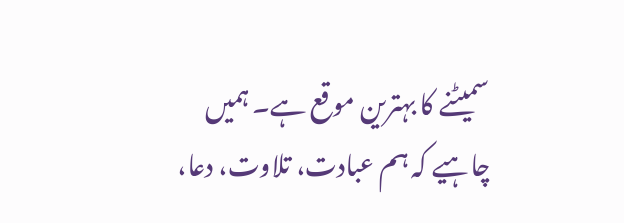سمیٹنے کا بہترین موقع ہے۔ ہمیں چاہیے کہ ہم عبادت، تلاوت، دعا،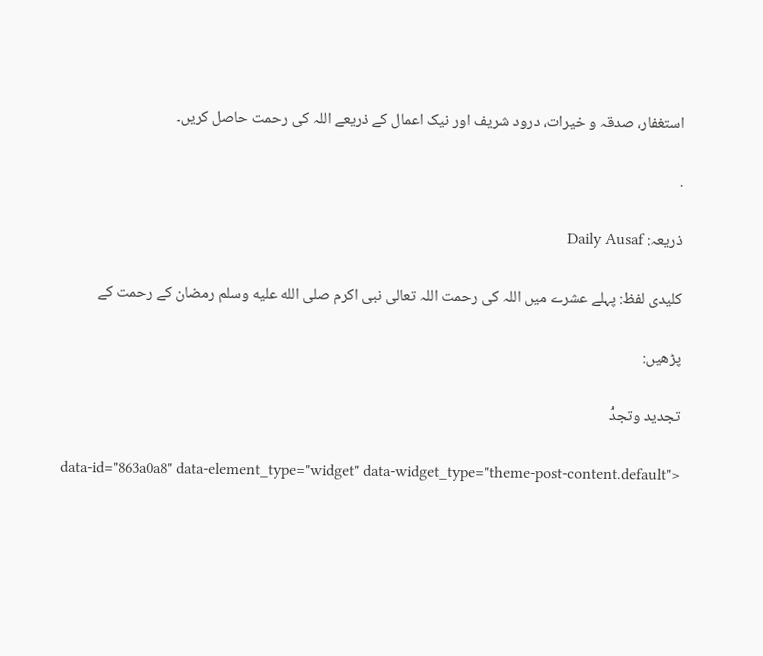استغفار، صدقہ و خیرات، درود شریف اور نیک اعمال کے ذریعے اللہ کی رحمت حاصل کریں۔

.

ذریعہ: Daily Ausaf

کلیدی لفظ: پہلے عشرے میں اللہ کی رحمت اللہ تعالی نبی اکرم صلى الله عليه وسلم رمضان کے رحمت کے

پڑھیں:

تجدید وتجدّْ

data-id="863a0a8" data-element_type="widget" data-widget_type="theme-post-content.default">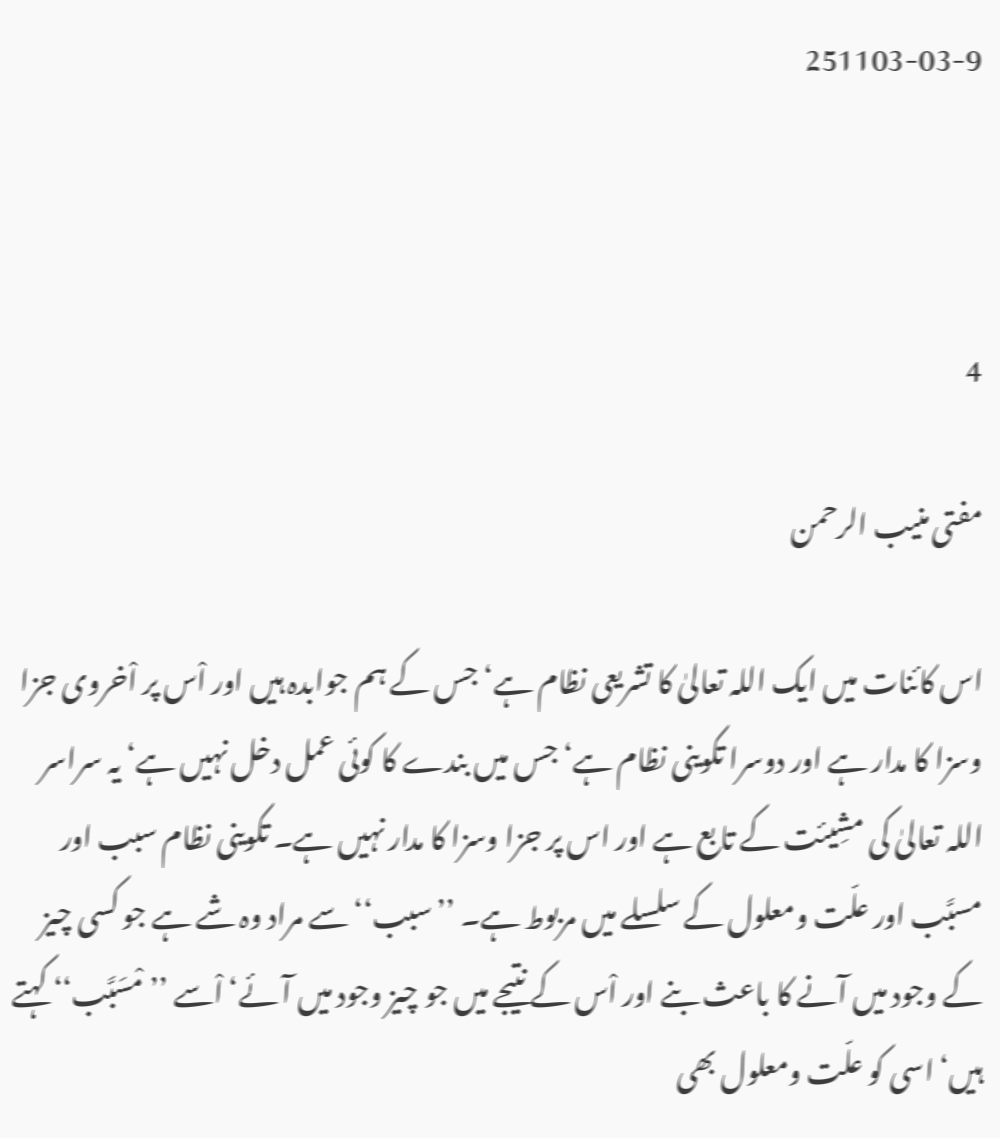251103-03-9



4

مفتی منیب الرحمن

اس کائنات میں ایک اللہ تعالیٰ کا تشریعی نظام ہے‘ جس کے ہم جوابدہ ہیں اور اْس پر اْخروی جزا وسزا کا مدار ہے اور دوسرا تکوینی نظام ہے‘ جس میں بندے کا کوئی عمل دخل نہیں ہے‘ یہ سراسر اللہ تعالیٰ کی مشِیئت کے تابع ہے اور اس پر جزا وسزا کا مدار نہیں ہے۔ تکوینی نظام سبب اور مسبَّب اور علّت ومعلول کے سلسلے میں مربوط ہے۔ ’’سبب‘‘ سے مراد وہ شے ہے جو کسی چیز کے وجود میں آنے کا باعث بنے اور اْس کے نتیجے میں جو چیز وجود میں آئے‘ اْسے ’’مْسَبَّب‘‘ کہتے ہیں‘ اسی کو علّت ومعلول بھی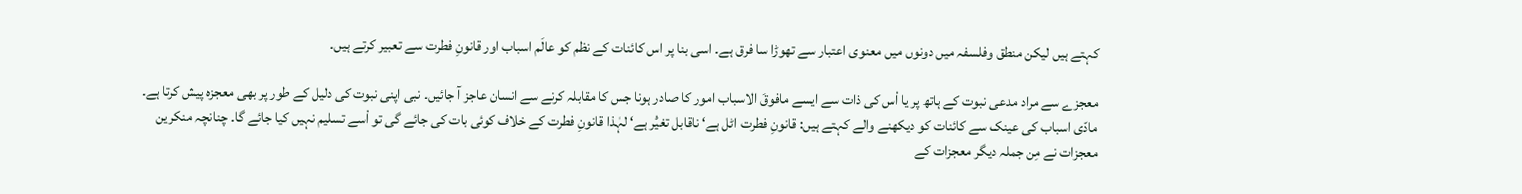کہتے ہیں لیکن منطق وفلسفہ میں دونوں میں معنوی اعتبار سے تھوڑا سا فرق ہے۔ اسی بنا پر اس کائنات کے نظم کو عالَم اسباب اور قانونِ فطرت سے تعبیر کرتے ہیں۔

معجزے سے مراد مدعی نبوت کے ہاتھ پر یا اْس کی ذات سے ایسے مافوقَ الاسباب امور کا صادر ہونا جس کا مقابلہ کرنے سے انسان عاجز آ جائیں۔ نبی اپنی نبوت کی دلیل کے طور پر بھی معجزہ پیش کرتا ہے۔ مادّی اسباب کی عینک سے کائنات کو دیکھنے والے کہتے ہیں: قانونِ فطرت اٹل ہے‘ ناقابل تغیّْر ہے‘ لہٰذا قانونِ فطرت کے خلاف کوئی بات کی جائے گی تو اْسے تسلیم نہیں کیا جائے گا۔ چنانچہ منکرین معجزات نے مِن جملہ دیگر معجزات کے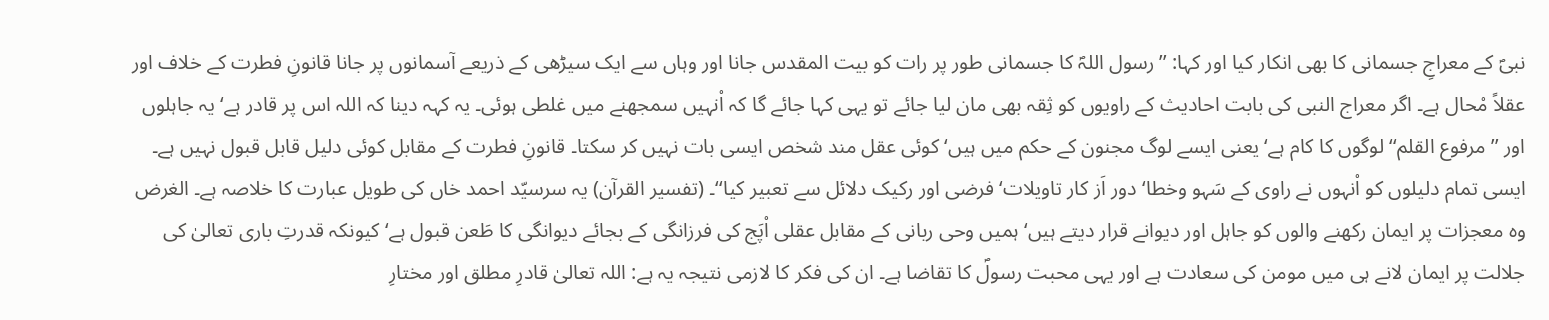نبیؐ کے معراجِ جسمانی کا بھی انکار کیا اور کہا: ’’رسول اللہؐ کا جسمانی طور پر رات کو بیت المقدس جانا اور وہاں سے ایک سیڑھی کے ذریعے آسمانوں پر جانا قانونِ فطرت کے خلاف اور عقلاً مْحال ہے۔ اگر معراج النبی کی بابت احادیث کے راویوں کو ثِقہ بھی مان لیا جائے تو یہی کہا جائے گا کہ اْنہیں سمجھنے میں غلطی ہوئی۔ یہ کہہ دینا کہ اللہ اس پر قادر ہے‘ یہ جاہلوں اور ’’مرفوع القلم‘‘ لوگوں کا کام ہے‘ یعنی ایسے لوگ مجنون کے حکم میں ہیں‘ کوئی عقل مند شخص ایسی بات نہیں کر سکتا۔ قانونِ فطرت کے مقابل کوئی دلیل قابل قبول نہیں ہے۔ ایسی تمام دلیلوں کو اْنہوں نے راوی کے سَہو وخطا‘ دور اَز کار تاویلات‘ فرضی اور رکیک دلائل سے تعبیر کیا‘‘۔ (تفسیر القرآن) یہ سرسیّد احمد خاں کی طویل عبارت کا خلاصہ ہے۔ الغرض وہ معجزات پر ایمان رکھنے والوں کو جاہل اور دیوانے قرار دیتے ہیں‘ ہمیں وحی ربانی کے مقابل عقلی اْپَج کی فرزانگی کے بجائے دیوانگی کا طَعن قبول ہے‘ کیونکہ قدرتِ باری تعالیٰ کی جلالت پر ایمان لانے ہی میں مومن کی سعادت ہے اور یہی محبت رسولؐ کا تقاضا ہے۔ ان کی فکر کا لازمی نتیجہ یہ ہے: اللہ تعالیٰ قادرِ مطلق اور مختارِ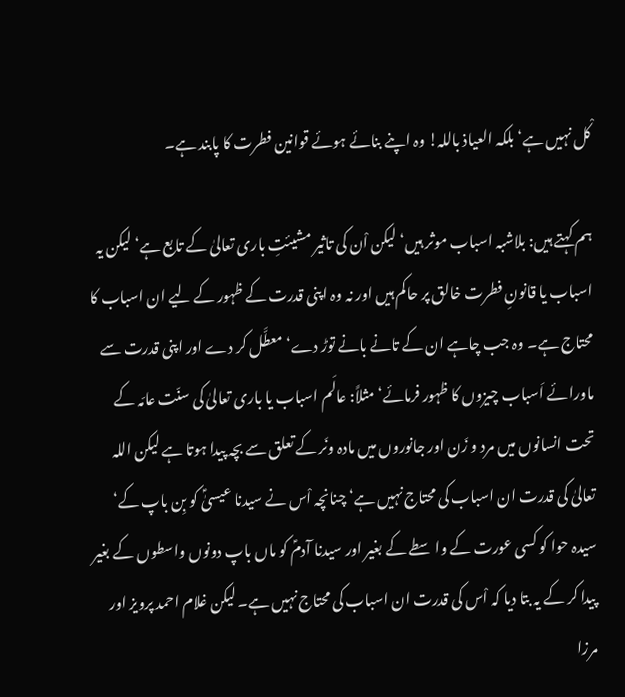کْل نہیں ہے‘ بلکہ العیاذ باللہ! وہ اپنے بنائے ہوئے قوانین فطرت کا پابند ہے۔

ہم کہتے ہیں: بلاشبہ اسباب موثر ہیں‘ لیکن اْن کی تاثیر مشیئتِ باری تعالیٰ کے تابع ہے‘ لیکن یہ اسباب یا قانونِ فطرت خالق پر حاکم ہیں اور نہ وہ اپنی قدرت کے ظہور کے لیے ان اسباب کا محتاج ہے۔ وہ جب چاہے ان کے تانے بانے توڑ دے‘ معطَّل کر دے اور اپنی قدرت سے ماورائے اَسباب چیزوں کا ظہور فرمائے‘ مثلاً: عالَم اسباب یا باری تعالیٰ کی سنّت عامّہ کے تحت انسانوں میں مرد و زَن اور جانوروں میں مادہ ونَر کے تعلق سے بچہ پیدا ہوتا ہے لیکن اللہ تعالیٰ کی قدرت ان اسباب کی محتاج نہیں ہے‘ چنانچہ اْس نے سیدنا عیسیٰؑ کو بِن باپ کے‘ سیدہ حوا کو کسی عورت کے واسطے کے بغیر اور سیدنا آدمؑ کو ماں باپ دونوں واسطوں کے بغیر پیدا کر کے یہ بتا دیا کہ اْس کی قدرت ان اسباب کی محتاج نہیں ہے۔ لیکن غلام احمد پرویز اور مرزا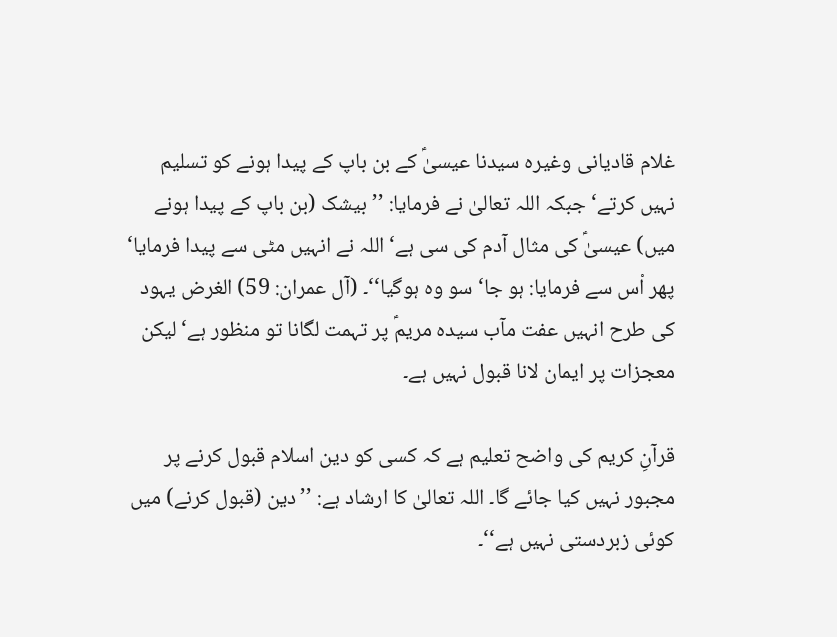غلام قادیانی وغیرہ سیدنا عیسیٰؑ کے بن باپ کے پیدا ہونے کو تسلیم نہیں کرتے‘ جبکہ اللہ تعالیٰ نے فرمایا: ’’بیشک (بن باپ کے پیدا ہونے میں) عیسیٰؑ کی مثال آدم کی سی ہے‘ اللہ نے انہیں مٹی سے پیدا فرمایا‘ پھر اْس سے فرمایا: ہو جا‘ سو وہ ہوگیا‘‘۔ (آل عمران: 59) الغرض یہود کی طرح انہیں عفت مآب سیدہ مریمؑ پر تہمت لگانا تو منظور ہے‘ لیکن معجزات پر ایمان لانا قبول نہیں ہے۔

قرآنِ کریم کی واضح تعلیم ہے کہ کسی کو دین اسلام قبول کرنے پر مجبور نہیں کیا جائے گا۔ اللہ تعالیٰ کا ارشاد ہے: ’’دین (قبول کرنے) میں کوئی زبردستی نہیں ہے‘‘۔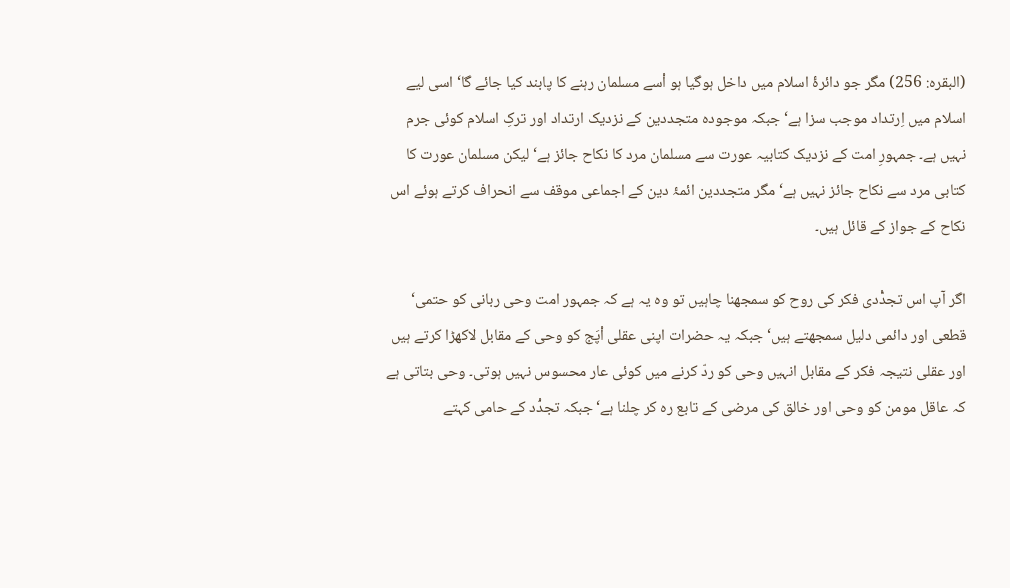(البقرہ: 256) مگر جو دائرۂ اسلام میں داخل ہوگیا ہو اْسے مسلمان رہنے کا پابند کیا جائے گا‘ اسی لیے اسلام میں اِرتداد موجب سزا ہے‘ جبکہ موجودہ متجددین کے نزدیک ارتداد اور ترکِ اسلام کوئی جرم نہیں ہے۔ جمہورِ امت کے نزدیک کتابیہ عورت سے مسلمان مرد کا نکاح جائز ہے‘ لیکن مسلمان عورت کا کتابی مرد سے نکاح جائز نہیں ہے‘ مگر متجددین ائمۂ دین کے اجماعی موقف سے انحراف کرتے ہوئے اس نکاح کے جواز کے قائل ہیں۔

اگر آپ اس تجدّْدی فکر کی روح کو سمجھنا چاہیں تو وہ یہ ہے کہ جمہور امت وحی ربانی کو حتمی‘ قطعی اور دائمی دلیل سمجھتے ہیں‘ جبکہ یہ حضرات اپنی عقلی اْپَج کو وحی کے مقابل لاکھڑا کرتے ہیں اور عقلی نتیجہ فکر کے مقابل انہیں وحی کو ردّ کرنے میں کوئی عار محسوس نہیں ہوتی۔ وحی بتاتی ہے کہ عاقل مومن کو وحی اور خالق کی مرضی کے تابع رہ کر چلنا ہے‘ جبکہ تجدّْد کے حامی کہتے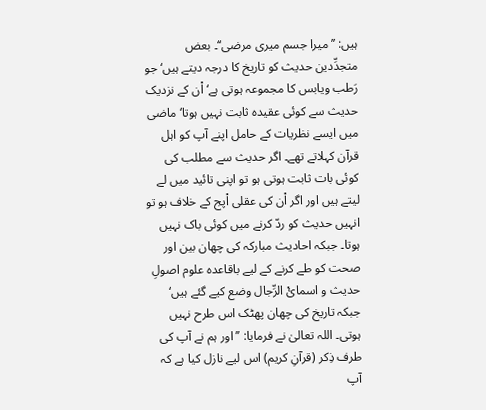ہیں: ’’میرا جسم میری مرضی‘‘۔ بعض متجدِّدین حدیث کو تاریخ کا درجہ دیتے ہیں‘ جو رَطب ویابس کا مجموعہ ہوتی ہے‘ اْن کے نزدیک حدیث سے کوئی عقیدہ ثابت نہیں ہوتا‘ ماضی میں ایسے نظریات کے حامل اپنے آپ کو اہل قرآن کہلاتے تھے۔ اگر حدیث سے مطلب کی کوئی بات ثابت ہوتی ہو تو اپنی تائید میں لے لیتے ہیں اور اگر اْن کی عقلی اْپج کے خلاف ہو تو انہیں حدیث کو ردّ کرنے میں کوئی باک نہیں ہوتا۔ جبکہ احادیث مبارکہ کی چھان بین اور صحت کو طے کرنے کے لیے باقاعدہ علوم اصولِ حدیث و اسمائْ الرِّجال وضع کیے گئے ہیں‘ جبکہ تاریخ کی چھان پھٹک اس طرح نہیں ہوتی۔ اللہ تعالیٰ نے فرمایا: ’’اور ہم نے آپ کی طرف ذِکر (قرآنِ کریم) اس لیے نازل کیا ہے کہ آپ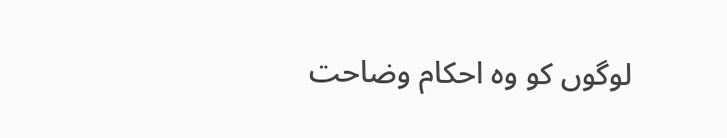لوگوں کو وہ احکام وضاحت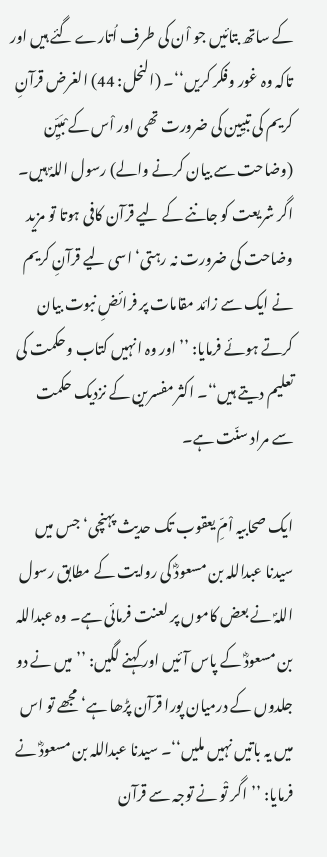کے ساتھ بتائیں جو اْن کی طرف اُتارے گئے ہیں اور تاکہ وہ غور وفکر کریں‘‘۔ (النحل: 44) الغرض قرآنِ کریم کی تبیِین کی ضرورت تھی اور اْس کے مْبَیِّن (وضاحت سے بیان کرنے والے) رسول اللہؐ ہیں۔ اگر شریعت کو جاننے کے لیے قرآن کافی ہوتا تو مزید وضاحت کی ضرورت نہ رہتی‘ اسی لیے قرآنِ کریم نے ایک سے زائد مقامات پر فرائضِ نبوت بیان کرتے ہوئے فرمایا: ’’اور وہ انہیں کتاب وحکمت کی تعلیم دیتے ہیں‘‘۔ اکثر مفسرین کے نزدیک حکمت سے مراد سنّت ہے۔

ایک صحابیہ اْمِّ یعقوب تک حدیث پہنچی‘ جس میں سیدنا عبداللہ بن مسعودؓ کی روایت کے مطابق رسول اللہؐ نے بعض کاموں پر لعنت فرمائی ہے۔ وہ عبداللہ بن مسعودؓ کے پاس آئیں اور کہنے لگیں: ’’میں نے دو جلدوں کے درمیان پورا قرآن پڑھا ہے‘ مجھے تو اس میں یہ باتیں نہیں ملیں‘‘۔ سیدنا عبداللہ بن مسعودؓ نے فرمایا: ’’اگر تْو نے توجہ سے قرآن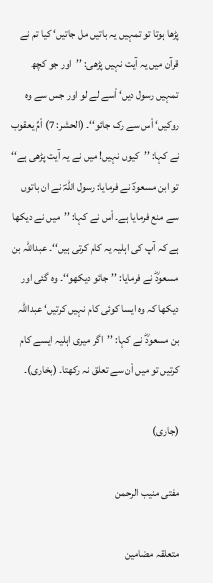پڑھا ہوتا تو تمہیں یہ باتیں مل جاتیں‘ کیا تم نے قرآن میں یہ آیت نہیں پڑھی: ’’اور جو کچھ تمہیں رسول دیں‘ اْسے لے لو اور جس سے وہ روکیں‘ اْس سے رک جائو‘‘۔ (الحشر: 7) اْمِّ یعقوب نے کہا: ’’کیوں نہیں! میں نے یہ آیت پڑھی ہے‘‘ تو ابن مسعودؐ نے فرمایا: رسول اللہؐ نے ان باتوں سے منع فرمایا ہے۔ اْس نے کہا: ’’میں نے دیکھا ہے کہ آپ کی اہلیہ یہ کام کرتی ہیں‘‘۔ عبداللہ بن مسعودؓ نے فرمایا: ’’جائو دیکھو‘‘۔ وہ گئی اور دیکھا کہ وہ ایسا کوئی کام نہیں کرتیں‘ عبداللہ بن مسعودؓ نے کہا: ’’اگر میری اہلیہ ایسے کام کرتیں تو میں اْن سے تعلق نہ رکھتا۔ (بخاری)۔

(جاری)

مفتی منیب الرحمن

متعلقہ مضامین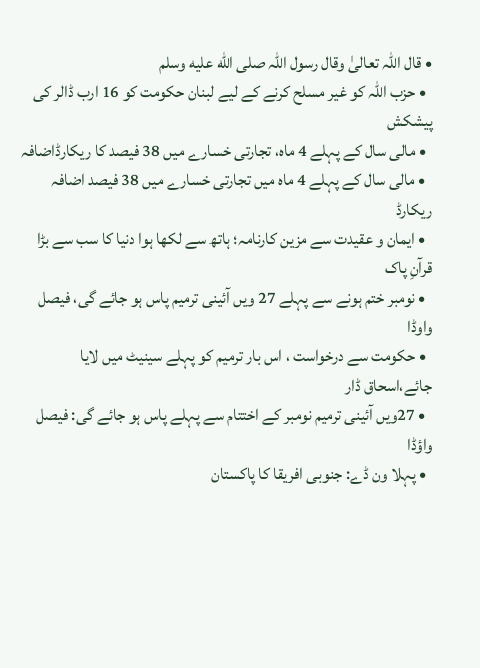• قال اللہ تعالیٰ وقال رسول اللہ صلى الله عليه وسلم
  • حزب اللہ کو غیر مسلح کرنے کے لیے لبنان حکومت کو 16 ارب ڈالر کی پیشکش
  • مالی سال کے پہلے 4 ماہ، تجارتی خسارے میں 38 فیصد کا ریکارڈاضافہ
  • مالی سال کے پہلے 4 ماہ میں تجارتی خسارے میں 38 فیصد اضافہ ریکارڈ
  • ایمان و عقیدت سے مزین کارنامہ؛ ہاتھ سے لکھا ہوا دنیا کا سب سے بڑا قرآنِ پاک
  • نومبر ختم ہونے سے پہلے 27 ویں آئینی ترمیم پاس ہو جائے گی، فیصل واوڈا
  • حکومت سے درخواست ، اس بار ترمیم کو پہلے سینیٹ میں لایا جائے،اسحاق ڈار
  • 27ویں آئینی ترمیم نومبر کے اختتام سے پہلے پاس ہو جائے گی: فیصل واؤڈا
  • پہلا ون ڈے: جنوبی افریقا کا پاکستان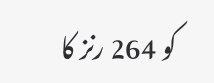کو 264 رنز کا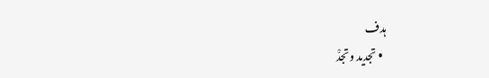ہدف
  • تجدید وتجدّْ